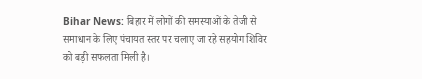Bihar News: बिहार में लोगों की समस्याओं के तेजी से समाधान के लिए पंचायत स्तर पर चलाए जा रहे सहयोग शिविर को बड़ी सफलता मिली है।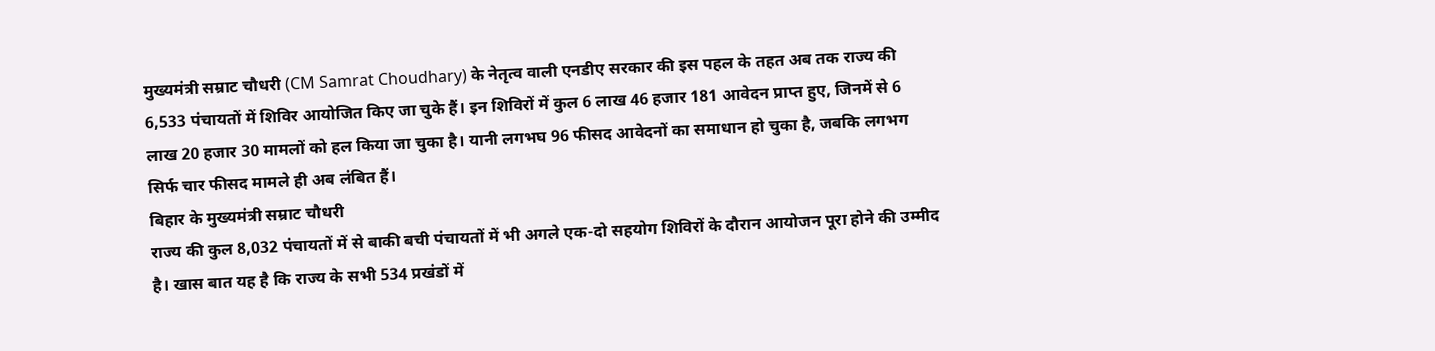मुख्यमंत्री सम्राट चौधरी (CM Samrat Choudhary) के नेतृत्व वाली एनडीए सरकार की इस पहल के तहत अब तक राज्य की 6,533 पंचायतों में शिविर आयोजित किए जा चुके हैं। इन शिविरों में कुल 6 लाख 46 हजार 181 आवेदन प्राप्त हुए, जिनमें से 6 लाख 20 हजार 30 मामलों को हल किया जा चुका है। यानी लगभघ 96 फीसद आवेदनों का समाधान हो चुका है, जबकि लगभग सिर्फ चार फीसद मामले ही अब लंबित हैं।
बिहार के मुख्यमंत्री सम्राट चौधरी
राज्य की कुल 8,032 पंचायतों में से बाकी बची पंचायतों में भी अगले एक-दो सहयोग शिविरों के दौरान आयोजन पूरा होने की उम्मीद है। खास बात यह है कि राज्य के सभी 534 प्रखंडों में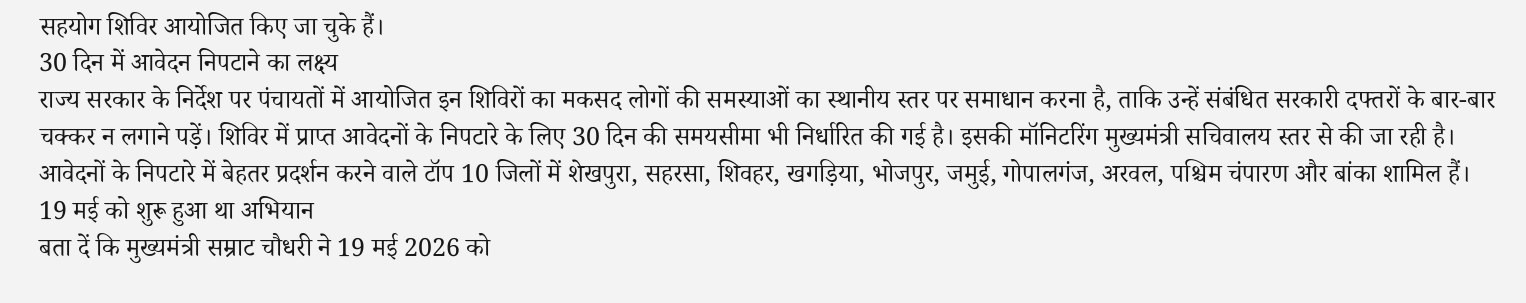सहयोग शिविर आयोजित किए जा चुके हैं।
30 दिन में आवेदन निपटाने का लक्ष्य
राज्य सरकार के निर्देश पर पंचायतों में आयोजित इन शिविरों का मकसद लोगों की समस्याओं का स्थानीय स्तर पर समाधान करना है, ताकि उन्हें संबंधित सरकारी दफ्तरों के बार-बार चक्कर न लगाने पड़ें। शिविर में प्राप्त आवेदनों के निपटारे के लिए 30 दिन की समयसीमा भी निर्धारित की गई है। इसकी मॉनिटरिंग मुख्यमंत्री सचिवालय स्तर से की जा रही है।
आवेदनों के निपटारे में बेहतर प्रदर्शन करने वाले टॉप 10 जिलों में शेखपुरा, सहरसा, शिवहर, खगड़िया, भोजपुर, जमुई, गोपालगंज, अरवल, पश्चिम चंपारण और बांका शामिल हैं।
19 मई को शुरू हुआ था अभियान
बता दें कि मुख्यमंत्री सम्राट चौधरी ने 19 मई 2026 को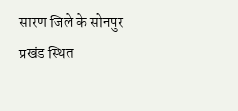सारण जिले के सोनपुर प्रखंड स्थित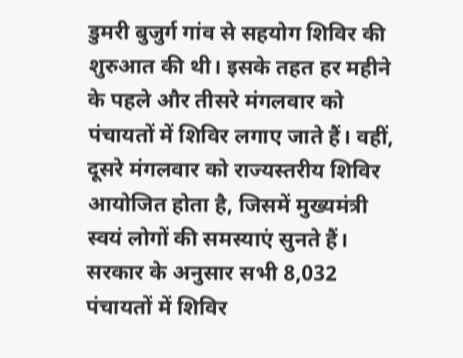डुमरी बुजुर्ग गांव से सहयोग शिविर की शुरुआत की थी। इसके तहत हर महीने के पहले और तीसरे मंगलवार को पंचायतों में शिविर लगाए जाते हैं। वहीं, दूसरे मंगलवार को राज्यस्तरीय शिविर आयोजित होता है, जिसमें मुख्यमंत्री स्वयं लोगों की समस्याएं सुनते हैं।
सरकार के अनुसार सभी 8,032 पंचायतों में शिविर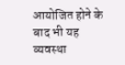आयोजित होने के बाद भी यह व्यवस्था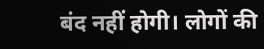बंद नहीं होगी। लोगों की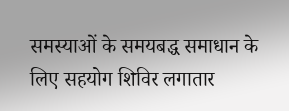समस्याओं के समयबद्ध समाधान के लिए सहयोग शिविर लगातार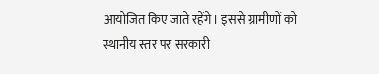आयोजित किए जाते रहेंगे। इससे ग्रामीणों को स्थानीय स्तर पर सरकारी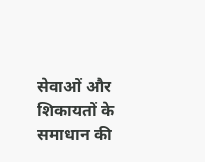सेवाओं और शिकायतों के समाधान की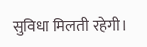सुविधा मिलती रहेगी।